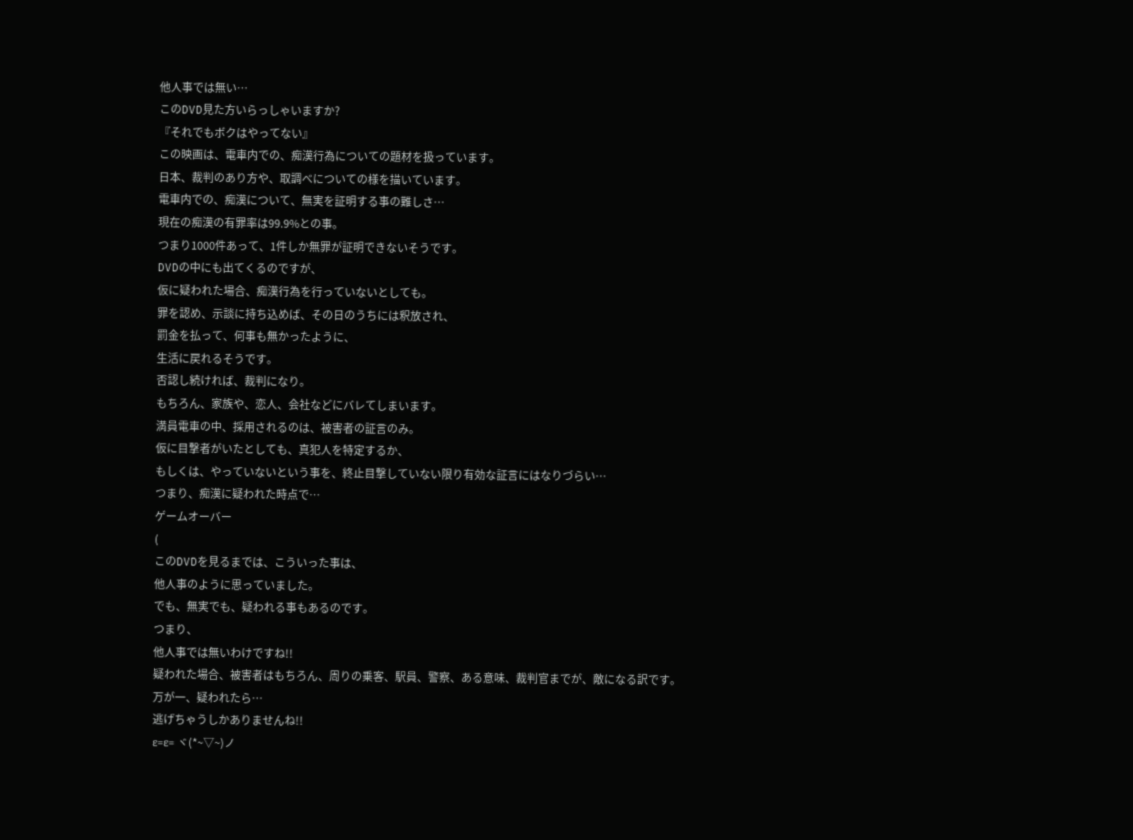他人事では無い…
このDVD見た方いらっしゃいますか?
『それでもボクはやってない』
この映画は、電車内での、痴漢行為についての題材を扱っています。
日本、裁判のあり方や、取調べについての様を描いています。
電車内での、痴漢について、無実を証明する事の難しさ…
現在の痴漢の有罪率は99.9%との事。
つまり1000件あって、1件しか無罪が証明できないそうです。
DVDの中にも出てくるのですが、
仮に疑われた場合、痴漢行為を行っていないとしても。
罪を認め、示談に持ち込めば、その日のうちには釈放され、
罰金を払って、何事も無かったように、
生活に戻れるそうです。
否認し続ければ、裁判になり。
もちろん、家族や、恋人、会社などにバレてしまいます。
満員電車の中、採用されるのは、被害者の証言のみ。
仮に目撃者がいたとしても、真犯人を特定するか、
もしくは、やっていないという事を、終止目撃していない限り有効な証言にはなりづらい…
つまり、痴漢に疑われた時点で…
ゲームオーバー
(
このDVDを見るまでは、こういった事は、
他人事のように思っていました。
でも、無実でも、疑われる事もあるのです。
つまり、
他人事では無いわけですね!!
疑われた場合、被害者はもちろん、周りの乗客、駅員、警察、ある意味、裁判官までが、敵になる訳です。
万が一、疑われたら…
逃げちゃうしかありませんね!!
ε=ε= ヾ(*~▽~)ノ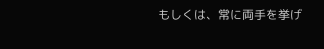もしくは、常に両手を挙げ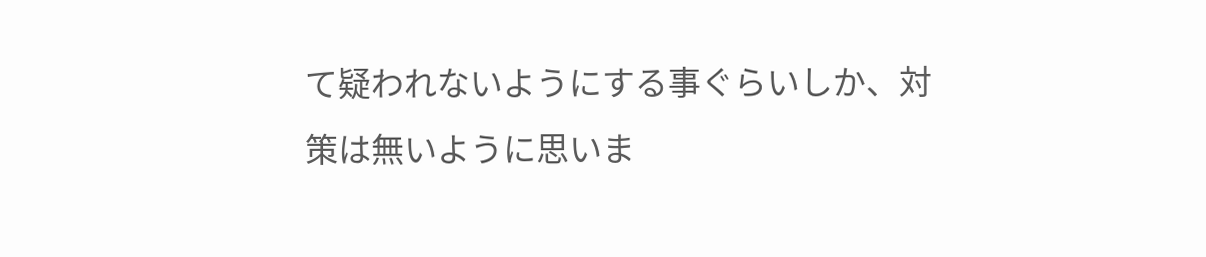て疑われないようにする事ぐらいしか、対策は無いように思いま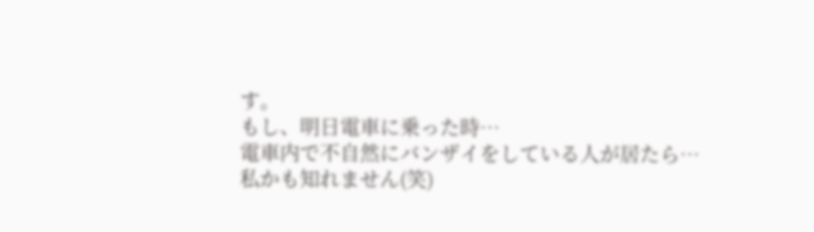す。
もし、明日電車に乗った時…
電車内で不自然にバンザイをしている人が居たら…
私かも知れません(笑)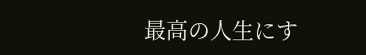最高の人生にす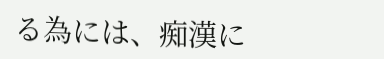る為には、痴漢に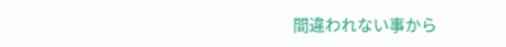間違われない事から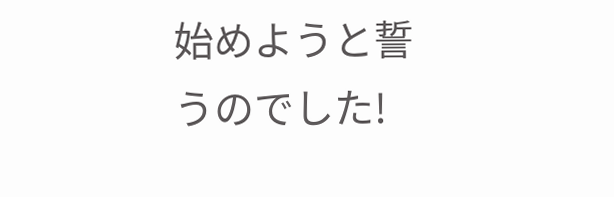始めようと誓うのでした!